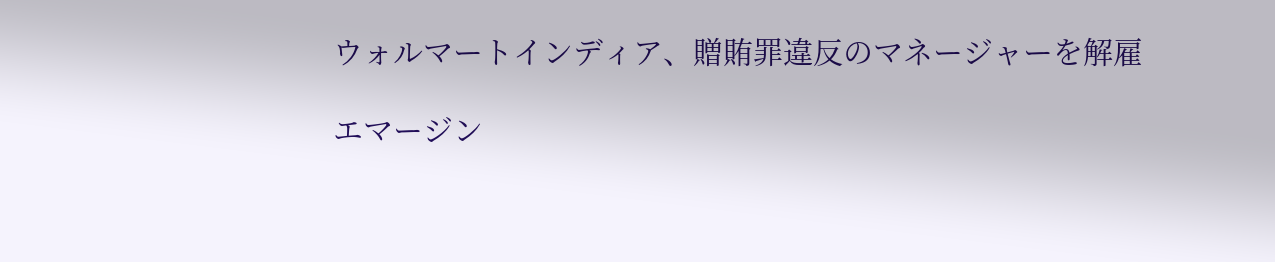ウォルマートインディア、贈賄罪違反のマネージャーを解雇

エマージン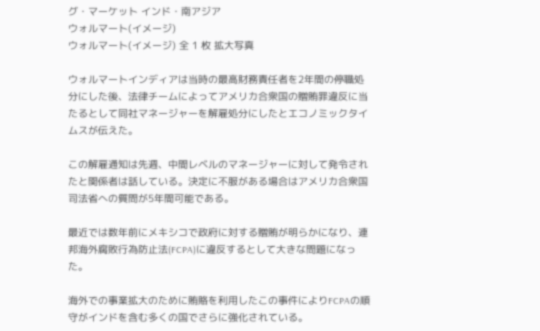グ・マーケット インド・南アジア
ウォルマート(イメージ)
ウォルマート(イメージ) 全 1 枚 拡大写真

ウォルマートインディアは当時の最高財務責任者を2年間の停職処分にした後、法律チームによってアメリカ合衆国の贈賄罪違反に当たるとして同社マネージャーを解雇処分にしたとエコノミックタイムスが伝えた。

この解雇通知は先週、中間レベルのマネージャーに対して発令されたと関係者は話している。決定に不服がある場合はアメリカ合衆国司法省への質問が5年間可能である。

最近では数年前にメキシコで政府に対する贈賄が明らかになり、連邦海外腐敗行為防止法(FCPA)に違反するとして大きな問題になった。

海外での事業拡大のために賄賂を利用したこの事件によりFCPAの順守がインドを含む多くの国でさらに強化されている。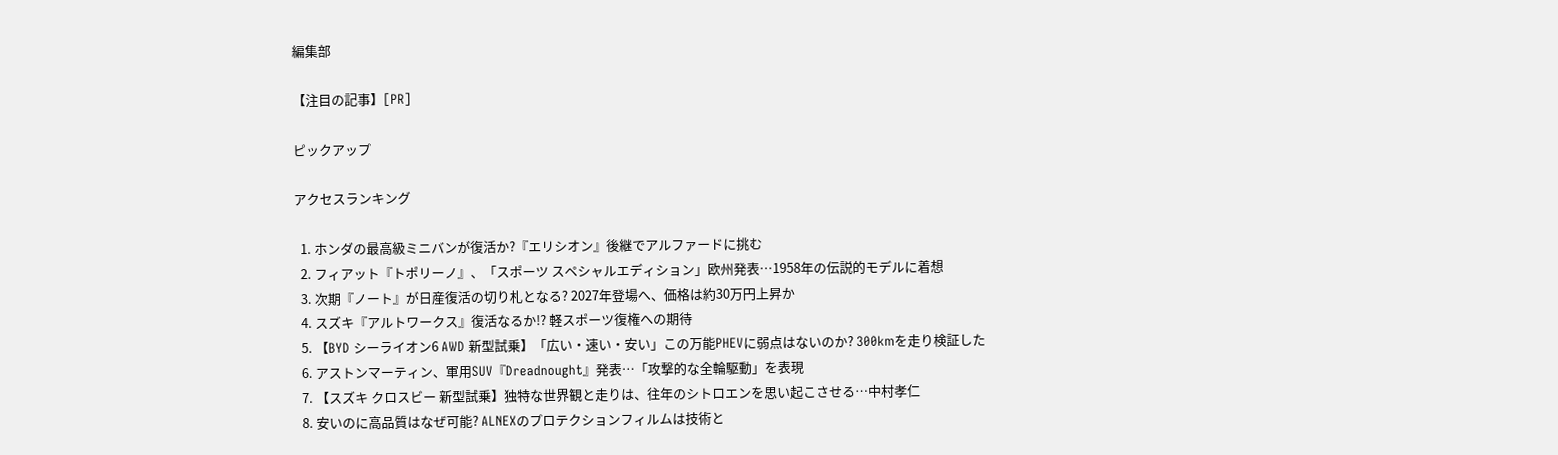編集部

【注目の記事】[PR]

ピックアップ

アクセスランキング

  1. ホンダの最高級ミニバンが復活か?『エリシオン』後継でアルファードに挑む
  2. フィアット『トポリーノ』、「スポーツ スペシャルエディション」欧州発表…1958年の伝説的モデルに着想
  3. 次期『ノート』が日産復活の切り札となる? 2027年登場へ、価格は約30万円上昇か
  4. スズキ『アルトワークス』復活なるか!? 軽スポーツ復権への期待
  5. 【BYD シーライオン6 AWD 新型試乗】「広い・速い・安い」この万能PHEVに弱点はないのか? 300kmを走り検証した
  6. アストンマーティン、軍用SUV『Dreadnought』発表…「攻撃的な全輪駆動」を表現
  7. 【スズキ クロスビー 新型試乗】独特な世界観と走りは、往年のシトロエンを思い起こさせる…中村孝仁
  8. 安いのに高品質はなぜ可能? ALNEXのプロテクションフィルムは技術と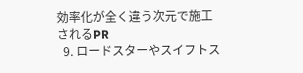効率化が全く違う次元で施工されるPR
  9. ロードスターやスイフトス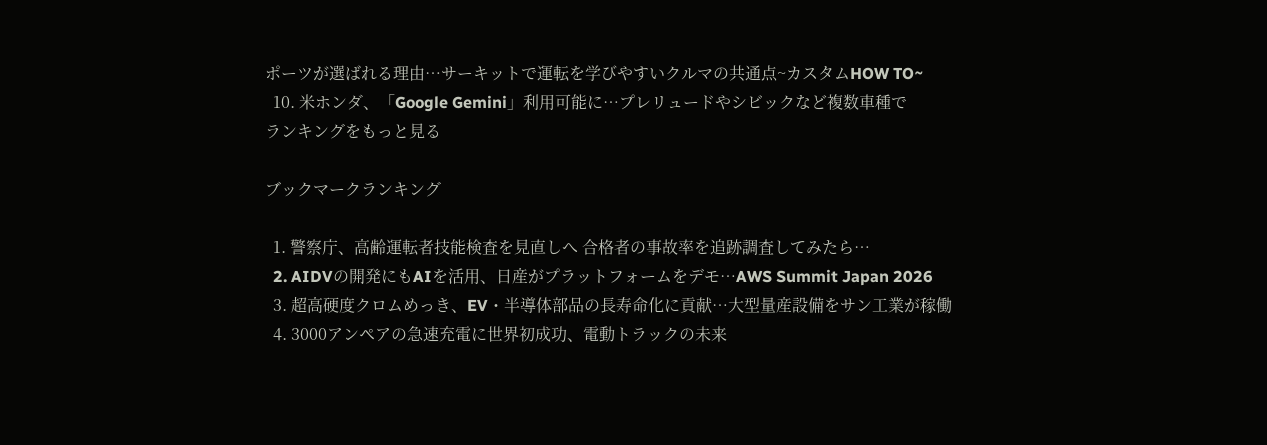ポーツが選ばれる理由…サーキットで運転を学びやすいクルマの共通点~カスタムHOW TO~
  10. 米ホンダ、「Google Gemini」利用可能に…プレリュードやシビックなど複数車種で
ランキングをもっと見る

ブックマークランキング

  1. 警察庁、高齢運転者技能検査を見直しへ 合格者の事故率を追跡調査してみたら…
  2. AIDVの開発にもAIを活用、日産がプラットフォームをデモ…AWS Summit Japan 2026
  3. 超高硬度クロムめっき、EV・半導体部品の長寿命化に貢献…大型量産設備をサン工業が稼働
  4. 3000アンペアの急速充電に世界初成功、電動トラックの未来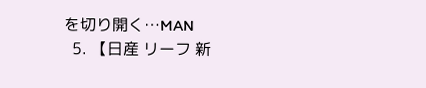を切り開く…MAN
  5. 【日産 リーフ 新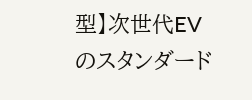型】次世代EVのスタンダード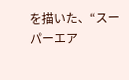を描いた、“スーパーエア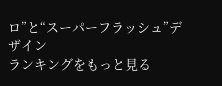ロ”と“スーパーフラッシュ”デザイン
ランキングをもっと見る